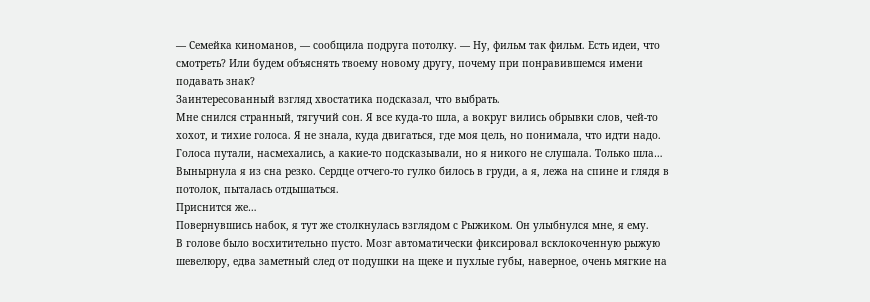— Семейка киноманов, — сообщила подруга потолку. — Ну, фильм так фильм. Есть идеи, что смотреть? Или будем объяснять твоему новому другу, почему при понравившемся имени подавать знак?
Заинтересованный взгляд хвостатика подсказал, что выбрать.
Мне снился странный, тягучий сон. Я все куда-то шла, а вокруг вились обрывки слов, чей-то хохот, и тихие голоса. Я не знала, куда двигаться, где моя цель, но понимала, что идти надо. Голоса путали, насмехались, а какие-то подсказывали, но я никого не слушала. Только шла…
Вынырнула я из сна резко. Сердце отчего-то гулко билось в груди, а я, лежа на спине и глядя в потолок, пыталась отдышаться.
Приснится же…
Повернувшись набок, я тут же столкнулась взглядом с Рыжиком. Он улыбнулся мне, я ему.
В голове было восхитительно пусто. Мозг автоматически фиксировал всклокоченную рыжую шевелюру, едва заметный след от подушки на щеке и пухлые губы, наверное, очень мягкие на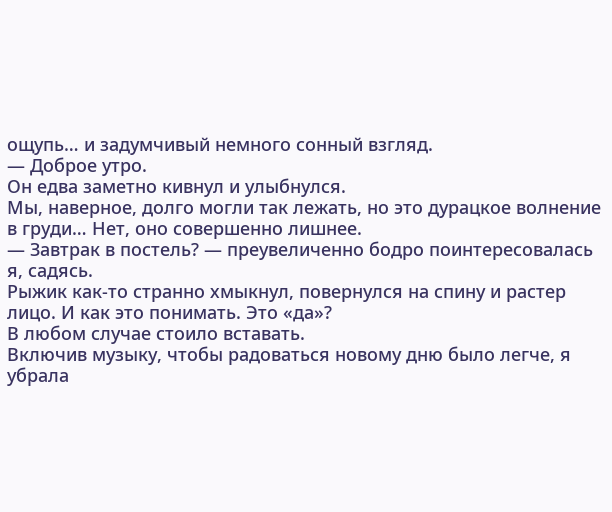ощупь… и задумчивый немного сонный взгляд.
— Доброе утро.
Он едва заметно кивнул и улыбнулся.
Мы, наверное, долго могли так лежать, но это дурацкое волнение в груди… Нет, оно совершенно лишнее.
— Завтрак в постель? — преувеличенно бодро поинтересовалась я, садясь.
Рыжик как-то странно хмыкнул, повернулся на спину и растер лицо. И как это понимать. Это «да»?
В любом случае стоило вставать.
Включив музыку, чтобы радоваться новому дню было легче, я убрала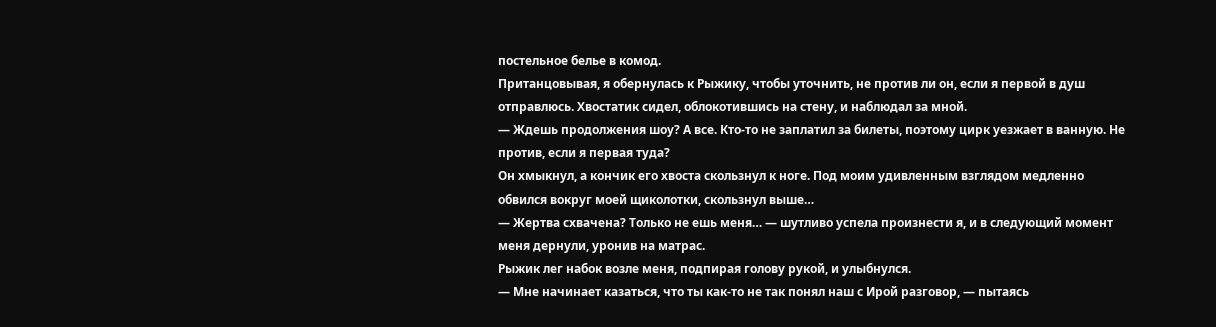постельное белье в комод.
Пританцовывая, я обернулась к Рыжику, чтобы уточнить, не против ли он, если я первой в душ отправлюсь. Хвостатик сидел, облокотившись на стену, и наблюдал за мной.
— Ждешь продолжения шоу? А все. Кто-то не заплатил за билеты, поэтому цирк уезжает в ванную. Не против, если я первая туда?
Он хмыкнул, а кончик его хвоста скользнул к ноге. Под моим удивленным взглядом медленно обвился вокруг моей щиколотки, скользнул выше…
— Жертва схвачена? Только не ешь меня… — шутливо успела произнести я, и в следующий момент меня дернули, уронив на матрас.
Рыжик лег набок возле меня, подпирая голову рукой, и улыбнулся.
— Мне начинает казаться, что ты как-то не так понял наш с Ирой разговор, — пытаясь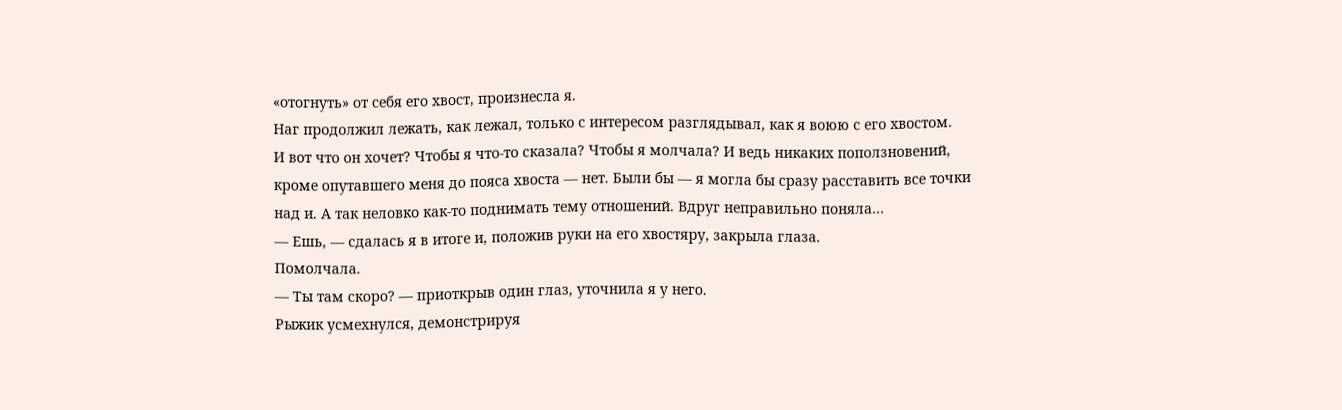«отогнуть» от себя его хвост, произнесла я.
Наг продолжил лежать, как лежал, только с интересом разглядывал, как я воюю с его хвостом.
И вот что он хочет? Чтобы я что-то сказала? Чтобы я молчала? И ведь никаких поползновений, кроме опутавшего меня до пояса хвоста — нет. Были бы — я могла бы сразу расставить все точки над и. А так неловко как-то поднимать тему отношений. Вдруг неправильно поняла…
— Ешь, — сдалась я в итоге и, положив руки на его хвостяру, закрыла глаза.
Помолчала.
— Ты там скоро? — приоткрыв один глаз, уточнила я у него.
Рыжик усмехнулся, демонстрируя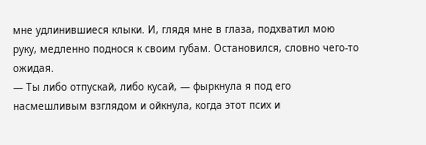мне удлинившиеся клыки. И, глядя мне в глаза, подхватил мою руку, медленно поднося к своим губам. Остановился, словно чего-то ожидая.
— Ты либо отпускай, либо кусай, — фыркнула я под его насмешливым взглядом и ойкнула, когда этот псих и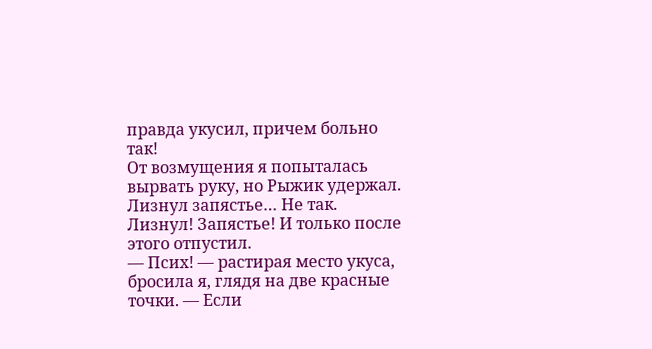правда укусил, причем больно так!
От возмущения я попыталась вырвать руку, но Рыжик удержал. Лизнул запястье… Не так. Лизнул! Запястье! И только после этого отпустил.
— Псих! — растирая место укуса, бросила я, глядя на две красные точки. — Если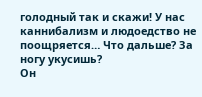голодный так и скажи! У нас каннибализм и людоедство не поощряется… Что дальше? За ногу укусишь?
Он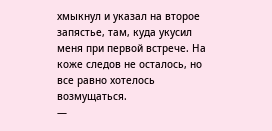хмыкнул и указал на второе запястье, там, куда укусил меня при первой встрече. На коже следов не осталось, но все равно хотелось возмущаться.
—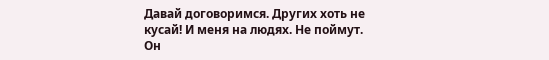Давай договоримся. Других хоть не кусай! И меня на людях. Не поймут.
Он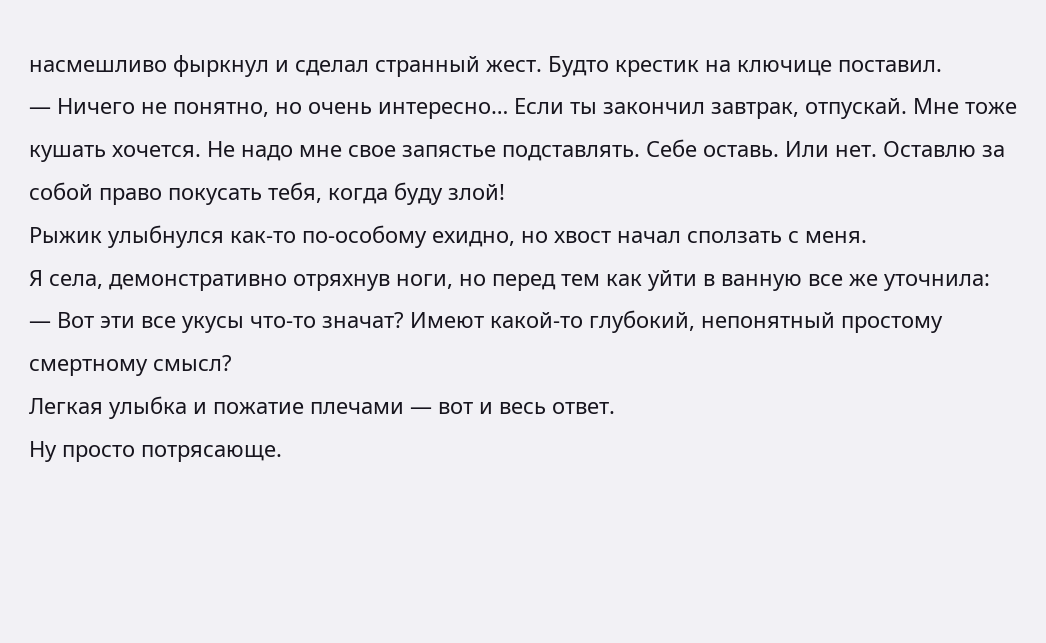насмешливо фыркнул и сделал странный жест. Будто крестик на ключице поставил.
— Ничего не понятно, но очень интересно… Если ты закончил завтрак, отпускай. Мне тоже кушать хочется. Не надо мне свое запястье подставлять. Себе оставь. Или нет. Оставлю за собой право покусать тебя, когда буду злой!
Рыжик улыбнулся как-то по-особому ехидно, но хвост начал сползать с меня.
Я села, демонстративно отряхнув ноги, но перед тем как уйти в ванную все же уточнила:
— Вот эти все укусы что-то значат? Имеют какой-то глубокий, непонятный простому смертному смысл?
Легкая улыбка и пожатие плечами — вот и весь ответ.
Ну просто потрясающе.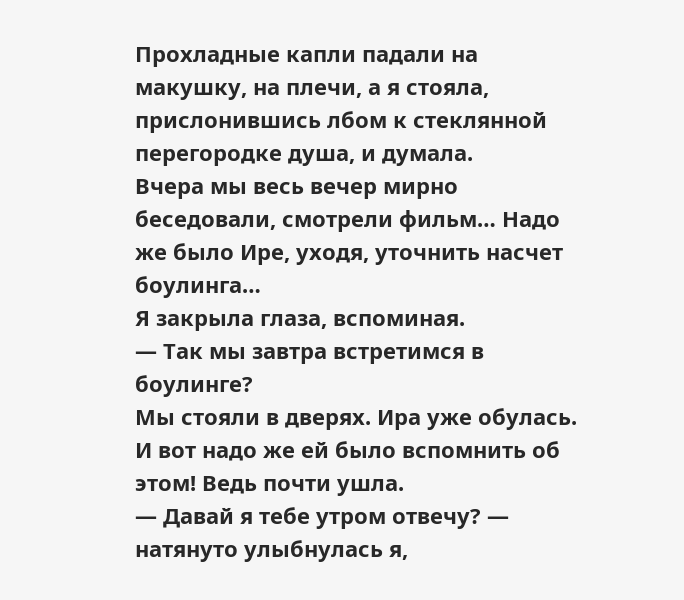Прохладные капли падали на макушку, на плечи, а я стояла, прислонившись лбом к стеклянной перегородке душа, и думала.
Вчера мы весь вечер мирно беседовали, смотрели фильм… Надо же было Ире, уходя, уточнить насчет боулинга…
Я закрыла глаза, вспоминая.
— Так мы завтра встретимся в боулинге?
Мы стояли в дверях. Ира уже обулась. И вот надо же ей было вспомнить об этом! Ведь почти ушла.
— Давай я тебе утром отвечу? — натянуто улыбнулась я,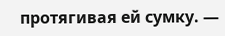протягивая ей сумку. —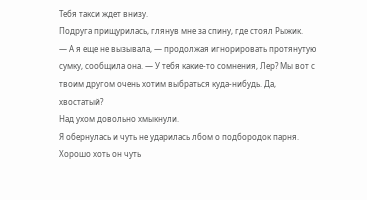Тебя такси ждет внизу.
Подруга прищурилась, глянув мне за спину, где стоял Рыжик.
— А я еще не вызывала, — продолжая игнорировать протянутую сумку, сообщила она. — У тебя какие-то сомнения, Лер? Мы вот с твоим другом очень хотим выбраться куда-нибудь. Да, хвостатый?
Над ухом довольно хмыкнули.
Я обернулась и чуть не ударилась лбом о подбородок парня. Хорошо хоть он чуть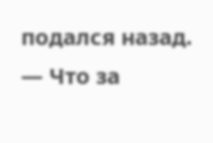подался назад.
— Что за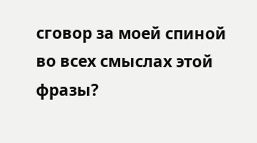сговор за моей спиной во всех смыслах этой фразы?